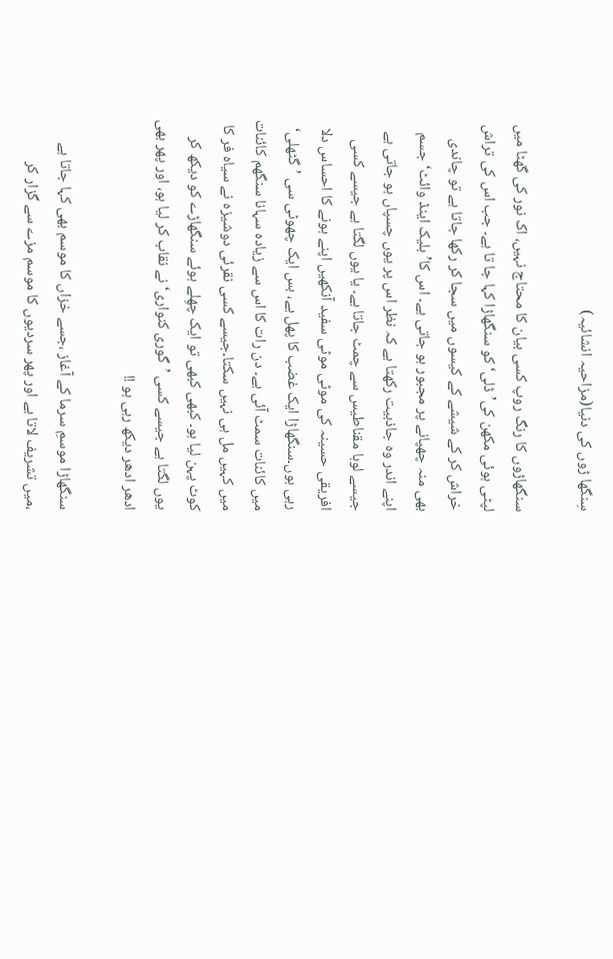سِنگھا ڑوں کی دنیا(مزاحیہ انشائیہ)

سنگھاڑوں کا رنگ روپ کسی بیان کا محتاج نہیں، اک نور کی گھٹا میں لپٹی ہوئی مکھن کی’ ڈلی‘ کو سنگھاڑا کہا جا تا ہے۔ جب اس کی تراش خراش کر کے شیشے کے کیسوں میں سجا کر رکھا جاتا ہے تو چاندی بھی منہ چھپانے پر مجبور ہو جاتی ہے۔ اس کا’ بلیک اینڈ وائٹ‘ جسم اپنے اندر وہ جاذبیت رکھتا ہے کہ نظر اس پر یوں چسپاں ہو جاتی ہے جیسے لوہا مقناطیس سے چمٹ جاتا ہے۔ یا یوں لگتا ہے جیسے کسی افریقی حسینہ کی موٹی موٹی سفید آنکھیں اپنے ہونے کا احساس دلا رہی ہوں۔سنگھاڑا ایک غضب کا پھل ہے، بس ایک چھوٹی سی ’گٹھلی‘ میں کائنات سمٹ آئی ہے۔ دن رات کا اس سے زیادہ سہانا سنگھم کائنات میں کہیں مل ہی نہیں سکتا۔جیسے کسی نقرئی دوشیزہ نے سیاہ فر کا کوٹ پہن لیا ہو۔ کبھی کبھی تو ایک چھِلے ہوئے سنگھاڑے کو دیکھ کر یوں لگتا ہے جیسے کسی ’گوری کنواری‘ نے نقاب کر لیا ہو، اور پھر بھی ادھر ادھر دیکھ رہی ہو !!

سنگھاڑا موسمِ سرما کے آغاز ،جسے خزاں کا موسم بھی کہا جاتا ہے ،میں تشریف لاتا ہے اور پھر سردیوں کا موسم مزے سے گزار کر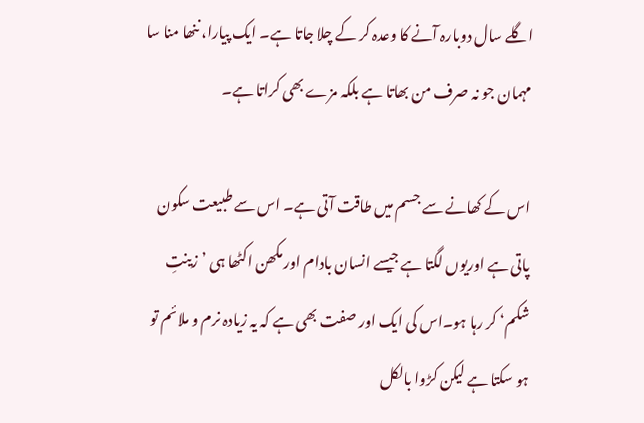اگلے سال دوبارہ آنے کا وعدہ کر کے چلا جاتا ہے۔ ایک پیارا، ننھا منا سا مہمان جو نہ صرف من بھاتا ہے بلکہ مزے بھی کراتا ہے۔

اس کے کھانے سے جسم میں طاقت آتی ہے۔ اس سے طبیعت سکون پاتی ہے اوریوں لگتا ہے جیسے انسان بادام اور مکھن اکٹھا ہی ’زینتِ شکم‘ کر رہا ہو۔اس کی ایک اور صفت بھی ہے کہ یہ زیادہ نرم و ملائم تو ہو سکتا ہے لیکن کڑوا بالکل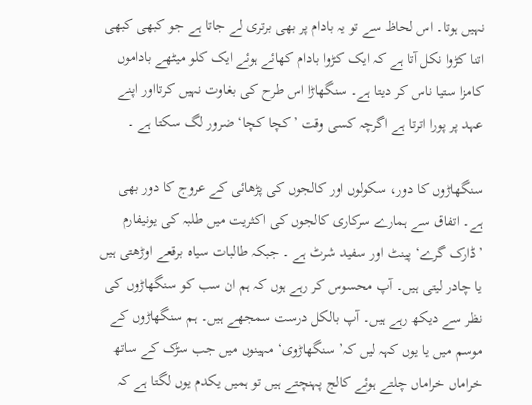نہیں ہوتا۔ اس لحاظ سے تو یہ بادام پر بھی برتری لے جاتا ہے جو کبھی کبھی اتنا کڑوا نکل آتا ہے کہ ایک کڑوا بادام کھائے ہوئے ایک کلو میٹھے باداموں کامزا ستیا ناس کر دیتا ہے۔ سنگھاڑا اس طرح کی بغاوت نہیں کرتااور اپنے عہد پر پورا اترتا ہے اگرچہ کسی وقت ’کچا کچا‘ ضرور لگ سکتا ہے ۔

سنگھاڑوں کا دور، سکولوں اور کالجوں کی پڑھائی کے عروج کا دور بھی ہے۔ اتفاق سے ہمارے سرکاری کالجوں کی اکثریت میں طلبہ کی یونیفارم ’ڈارک گرے‘ پینٹ اور سفید شرٹ ہے ۔ جبکہ طالبات سیاہ برقعے اوڑھتی ہیں یا چادر لیتی ہیں۔ آپ محسوس کر رہے ہوں کہ ہم ان سب کو سنگھاڑوں کی نظر سے دیکھ رہے ہیں۔ آپ بالکل درست سمجھے ہیں۔ ہم سنگھاڑوں کے موسم میں یا یوں کہہ لیں کہ’ سنگھاڑوی‘ مہینوں میں جب سڑک کے ساتھ خراماں خراماں چلتے ہوئے کالج پہنچتے ہیں تو ہمیں یکدم یوں لگتا ہے کہ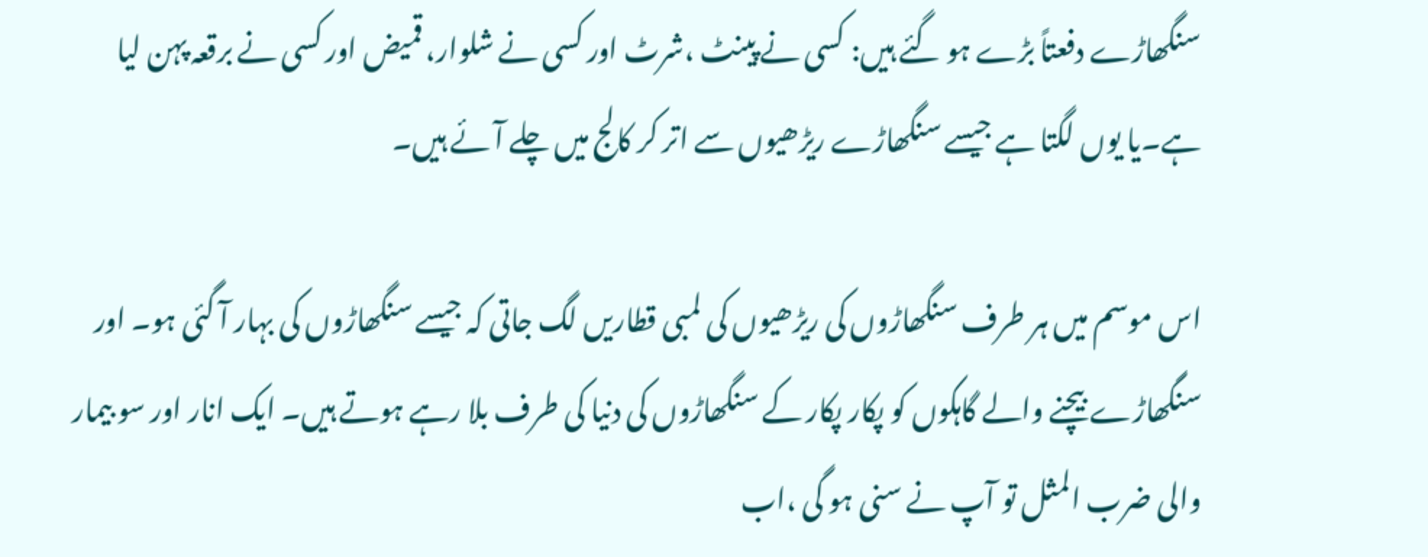سنگھاڑے دفعتاً بڑے ہو گئے ہیں: کسی نے پینٹ ،شرٹ اور کسی نے شلوار، قمیض اور کسی نے برقعہ پہن لیا ہے۔یا یوں لگتا ہے جیسے سنگھاڑے ریڑھیوں سے اتر کر کالج میں چلے آئے ہیں۔

اس موسم میں ہر طرف سنگھاڑوں کی ریڑھیوں کی لمبی قطاریں لگ جاتی کہ جیسے سنگھاڑوں کی بہار آ گئی ہو۔ اور سنگھاڑے بیچنے والے گاہکوں کو پکار پکار کے سنگھاڑوں کی دنیا کی طرف بلا رہے ہوتے ہیں۔ ایک انار اور سو بیمار والی ضرب المثل تو آپ نے سنی ہو گی ،اب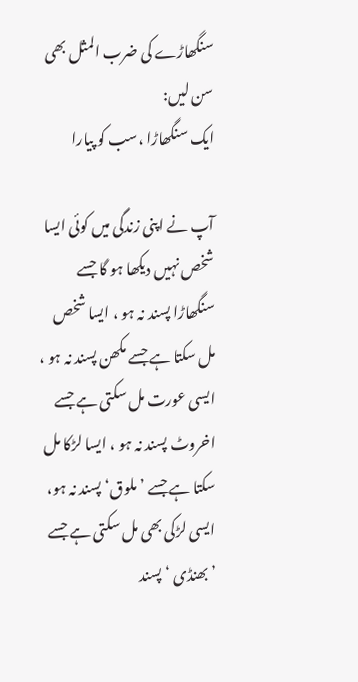سنگھاڑے کی ضرب المثل بھی سن لیں:
ایک سنگھاڑا ،سب کو پیارا

آپ نے اپنی زندگی میں کوئی ایسا شخص نہیں دیکھا ہو گا جسے سنگھاڑا پسند نہ ہو ، ایسا شخص مل سکتا ہے جسے مکھن پسند نہ ہو ، ایسی عورت مل سکتی ہے جسے اخروٹ پسند نہ ہو ، ایسا لڑکا مل سکتا ہے جسے ’ملوق‘ پسند نہ ہو، ایسی لڑکی بھی مل سکتی ہے جسے ’بھنڈی ‘پسند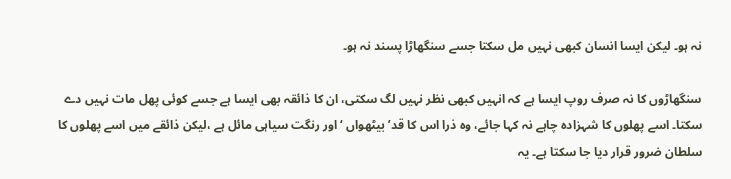نہ ہو۔ لیکن ایسا انسان کبھی نہیں مل سکتا جسے سنگھاڑا پسند نہ ہو۔

سنگھاڑوں کا نہ صرف روپ ایسا ہے کہ انہیں کبھی نظر نہیں لگ سکتی، ان کا ذائقہ بھی ایسا ہے جسے کوئی پھل مات نہیں دے سکتا۔ اسے پھلوں کا شہزادہ چاہے نہ کہا جائے، وہ ذرا اس کا قد’ بیٹھواں ‘ اور رنگت سیاہی مائل ہے ،لیکن ذائقے میں اسے پھلوں کا سلطان ضرور قرار دیا جا سکتا ہے۔ یہ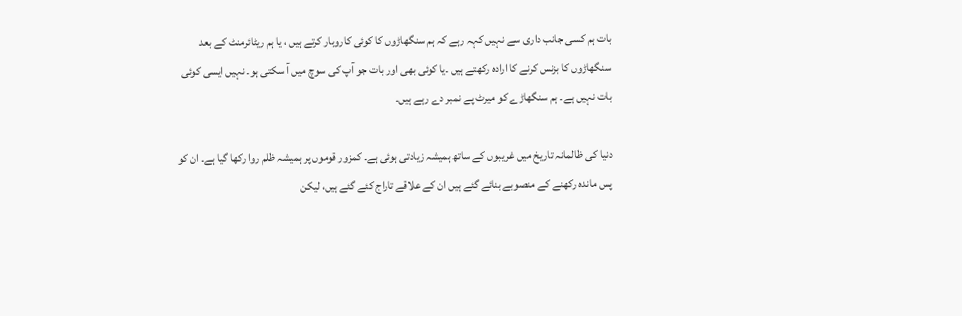بات ہم کسی جانب داری سے نہیں کہہ رہے کہ ہم سنگھاڑوں کا کوئی کاروبار کرتے ہیں ، یا ہم ریٹائرمنٹ کے بعد سنگھاڑوں کا بزنس کرنے کا ارادہ رکھتے ہیں ۔یا کوئی بھی اور بات جو آپ کی سوچ میں آ سکتی ہو۔ نہیں ایسی کوئی بات نہیں ہے۔ ہم سنگھاڑے کو میرٹ پے نمبر دے رہے ہیں۔

دنیا کی ظالمانہ تاریخ میں غریبوں کے ساتھ ہمیشہ زیادتی ہوئی ہے۔ کمزور قوموں پر ہمیشہ ظلم روا رکھا گیا ہے۔ ان کو پس ماندہ رکھنے کے منصوبے بنائے گئے ہیں ان کے علاقے تاراج کئے گئے ہیں، لیکن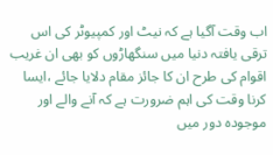اب وقت آگیا ہے کہ نیٹ اور کمپیوٹر کی اس ترقی یافتہ دنیا میں سنگھاڑوں کو بھی ان غریب اقوام کی طرح ان کا جائز مقام دلایا جائے ،ایسا کرنا وقت کی اہم ضرورت ہے کہ آنے والے اور موجودہ دور میں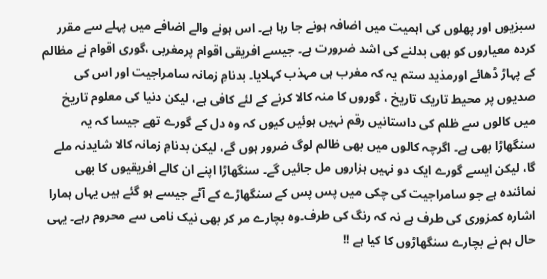سبزیوں اور پھلوں کی اہمیت میں اضافہ ہونے جا رہا ہے۔ اس ہونے والے اضافے میں پہلے سے مقرر کردہ معیاروں کو بھی بدلنے کی اشد ضرورت ہے۔ جیسے افریقی اقوام پرمغربی ،گوری اقوام نے مظالم کے پہاڑ ڈھائے اورمذید ستم یہ کہ مغرب ہی مہذب کہلایا۔ بدنامِ زمانہ سامراجیت اور اس کی صدیوں پر محیط تاریک تاریخ ، گوروں کا منہ کالا کرنے کے لئے کافی ہے، لیکن دنیا کی معلوم تاریخ میں کالوں سے ظلم کی داستانیں رقم نہیں ہوئیں کیوں کہ وہ دل کے گورے تھے جیسا کہ یہ سنگھاڑا بھی ہے۔ اگرچہ کالوں میں بھی ظالم لوگ ضرور ہوں گے، لیکن بدنامِ زمانہ کالا شایدنہ ملے گا، لیکن ایسے گورے ایک دو نہیں ہزاروں مل جائیں گے۔ سنگھاڑا اپنے ان کالے افریقیوں کا بھی نمائندہ ہے جو سامراجیت کی چکی میں پس پس کے سنگھاڑے کے آٹے جیسے ہو گئے ہیں یہاں ہمارا اشارہ کمزوری کی طرف ہے نہ کہ رنگ کی طرف۔وہ بچارے مر کر بھی نیک نامی سے محروم رہے۔ یہی حال ہم نے بچارے سنگھاڑوں کا کیا ہے !!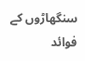سنگھاڑوں کے فوائد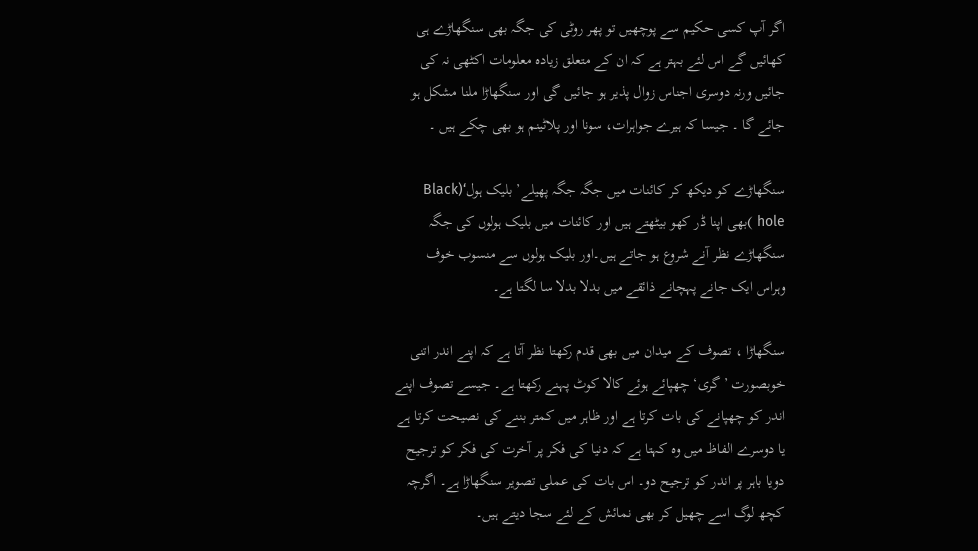اگر آپ کسی حکیم سے پوچھیں تو پھر روٹی کی جگہ بھی سنگھاڑے ہی کھائیں گے اس لئے بہتر ہے کہ ان کے متعلق زیادہ معلومات اکٹھی نہ کی جائیں ورنہ دوسری اجناس زوال پذیر ہو جائیں گی اور سنگھاڑا ملنا مشکل ہو جائے گا ۔ جیسا کہ ہیرے جواہرات، سونا اور پلاٹینم ہو بھی چکے ہیں ۔

سنگھاڑے کو دیکھ کر کائنات میں جگہ جگہ پھیلے’ بلیک ہول‘(Black hole )بھی اپنا ڈر کھو بیٹھتے ہیں اور کائنات میں بلیک ہولوں کی جگہ سنگھاڑے نظر آنے شروع ہو جاتے ہیں۔اور بلیک ہولوں سے منسوب خوف وہراس ایک جانے پہچانے ذائقے میں بدلا بدلا سا لگتا ہے۔

سنگھاڑا ، تصوف کے میدان میں بھی قدم رکھتا نظر آتا ہے کہ اپنے اندر اتنی خوبصورت ’گری‘ چھپائے ہوئے کالا کوٹ پہنے رکھتا ہے۔ جیسے تصوف اپنے اندر کو چھپانے کی بات کرتا ہے اور ظاہر میں کمتر بننے کی نصیحت کرتا ہے یا دوسرے الفاظ میں وہ کہتا ہے کہ دنیا کی فکر پر آخرت کی فکر کو ترجیح دویا باہر پر اندر کو ترجیح دو۔ اس بات کی عملی تصویر سنگھاڑا ہے۔ اگرچہ کچھ لوگ اسے چھیل کر بھی نمائش کے لئے سجا دیتے ہیں۔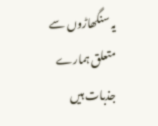یہ سنگھاڑوں سے متعلق ہمارے جذبات ہیں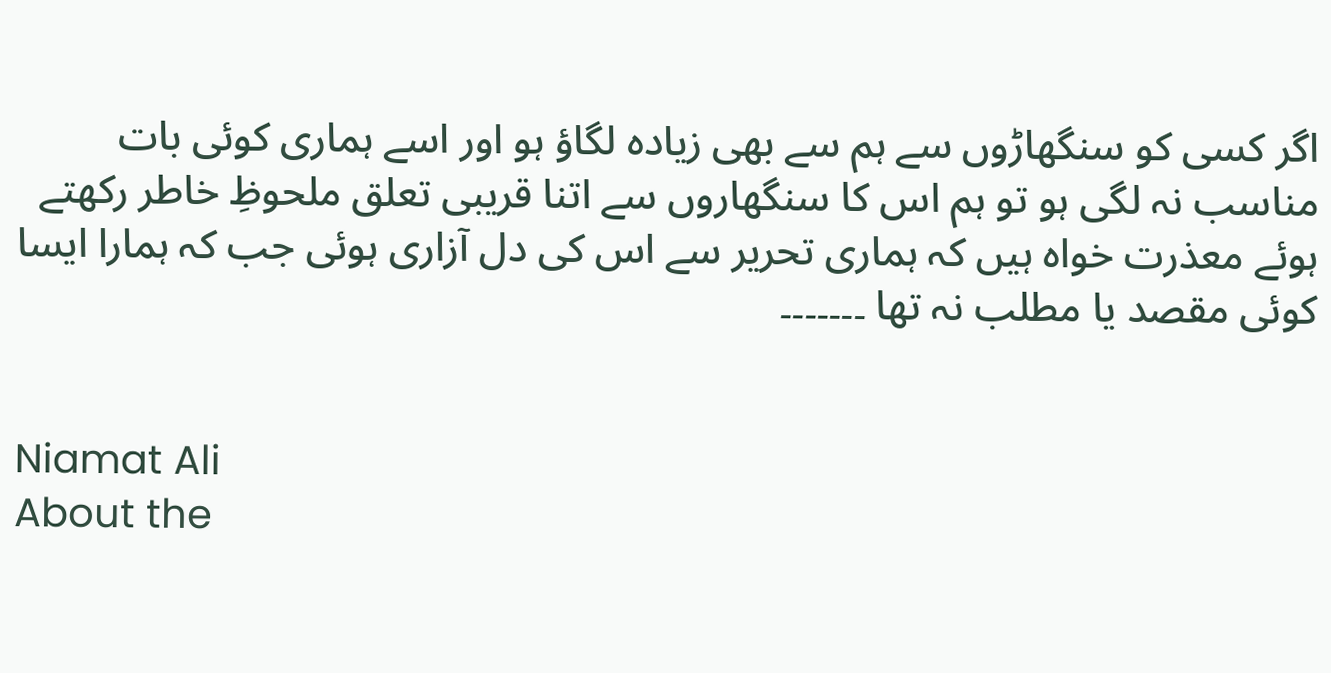اگر کسی کو سنگھاڑوں سے ہم سے بھی زیادہ لگاؤ ہو اور اسے ہماری کوئی بات مناسب نہ لگی ہو تو ہم اس کا سنگھاروں سے اتنا قریبی تعلق ملحوظِ خاطر رکھتے ہوئے معذرت خواہ ہیں کہ ہماری تحریر سے اس کی دل آزاری ہوئی جب کہ ہمارا ایسا کوئی مقصد یا مطلب نہ تھا ۔۔۔۔۔۔۔


Niamat Ali
About the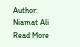Author: Niamat Ali Read More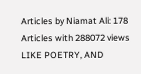Articles by Niamat Ali: 178 Articles with 288072 views LIKE POETRY, AND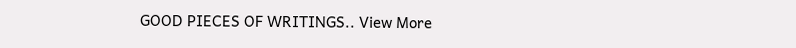GOOD PIECES OF WRITINGS.. View More